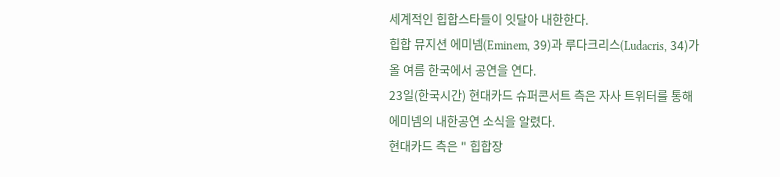세계적인 힙합스타들이 잇달아 내한한다.
힙합 뮤지션 에미넴(Eminem, 39)과 루다크리스(Ludacris, 34)가 올 여름 한국에서 공연을 연다.
23일(한국시간) 현대카드 슈퍼콘서트 측은 자사 트위터를 통해 에미넴의 내한공연 소식을 알렸다.
현대카드 측은 " 힙합장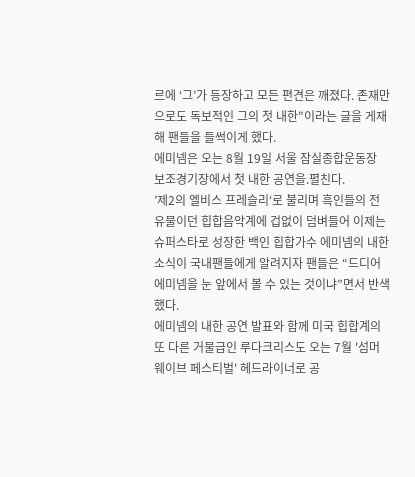르에 ‘그’가 등장하고 모든 편견은 깨졌다. 존재만으로도 독보적인 그의 첫 내한"이라는 글을 게재해 팬들을 들썩이게 했다.
에미넴은 오는 8월 19일 서울 잠실종합운동장 보조경기장에서 첫 내한 공연을.펼친다.
’제2의 엘비스 프레슬리‘로 불리며 흑인들의 전유물이던 힙합음악계에 겁없이 덤벼들어 이제는 슈퍼스타로 성장한 백인 힙합가수 에미넴의 내한소식이 국내팬들에게 알려지자 팬들은 “드디어 에미넴을 눈 앞에서 볼 수 있는 것이냐”면서 반색했다.
에미넴의 내한 공연 발표와 함께 미국 힙합계의 또 다른 거물급인 루다크리스도 오는 7월 '섬머 웨이브 페스티벌' 헤드라이너로 공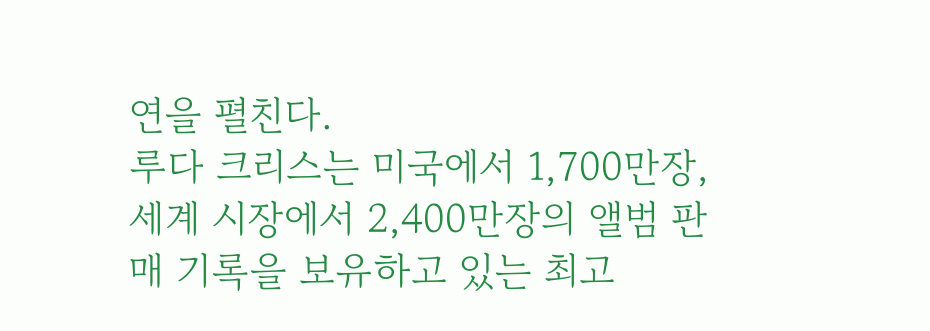연을 펼친다.
루다 크리스는 미국에서 1,700만장, 세계 시장에서 2,400만장의 앨범 판매 기록을 보유하고 있는 최고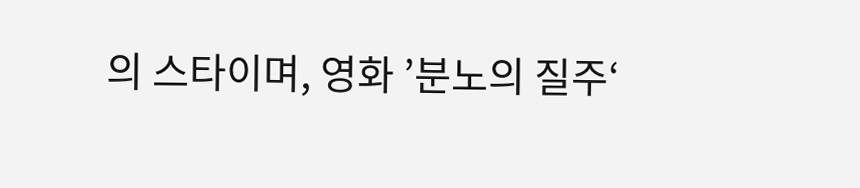의 스타이며, 영화 ’분노의 질주‘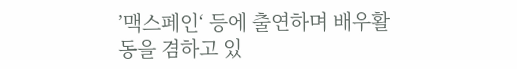’맥스페인‘ 등에 출연하며 배우활동을 겸하고 있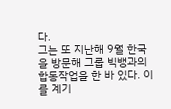다.
그는 또 지난해 9월 한국을 방문해 그룹 빅뱅과의 합동작업을 한 바 있다. 이를 계기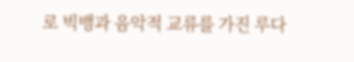로 빅뱅과 음악적 교류를 가진 루다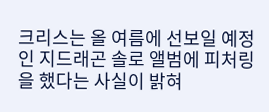크리스는 올 여름에 선보일 예정인 지드래곤 솔로 앨범에 피처링을 했다는 사실이 밝혀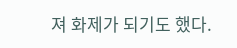져 화제가 되기도 했다.